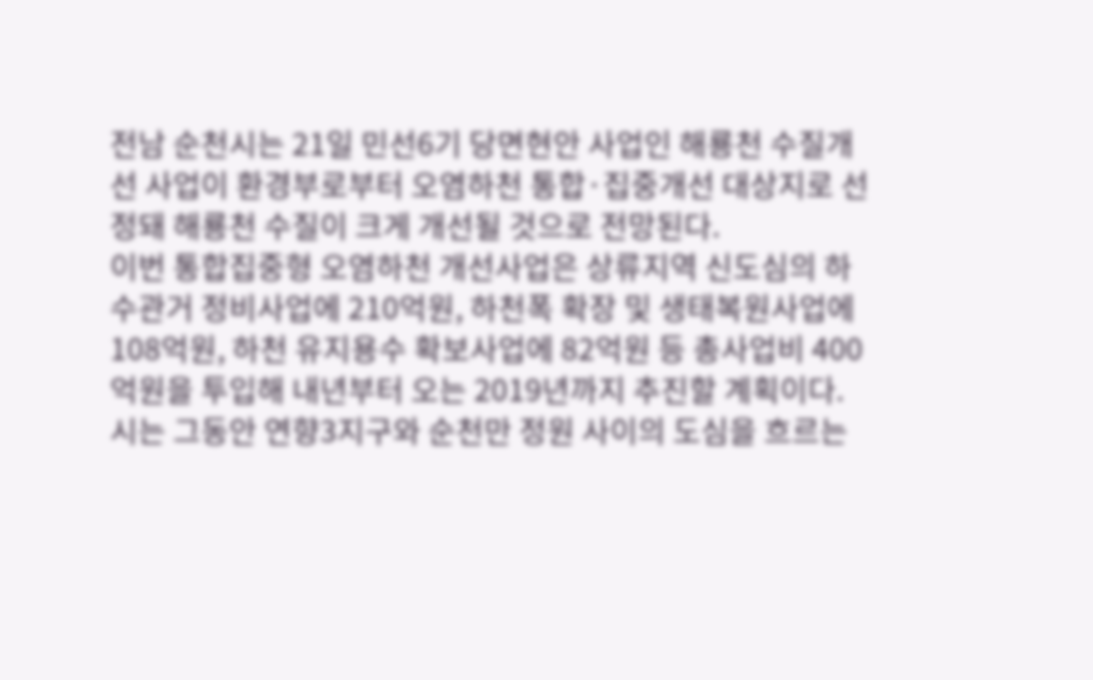전남 순천시는 21일 민선6기 당면현안 사업인 해룡천 수질개선 사업이 환경부로부터 오염하천 통합·집중개선 대상지로 선정돼 해룡천 수질이 크게 개선될 것으로 전망된다.
이번 통합집중형 오염하천 개선사업은 상류지역 신도심의 하수관거 정비사업에 210억원, 하천폭 확장 및 생태복원사업에 108억원, 하천 유지용수 확보사업에 82억원 등 총사업비 400억원을 투입해 내년부터 오는 2019년까지 추진할 계획이다.
시는 그동안 연향3지구와 순천만 정원 사이의 도심을 흐르는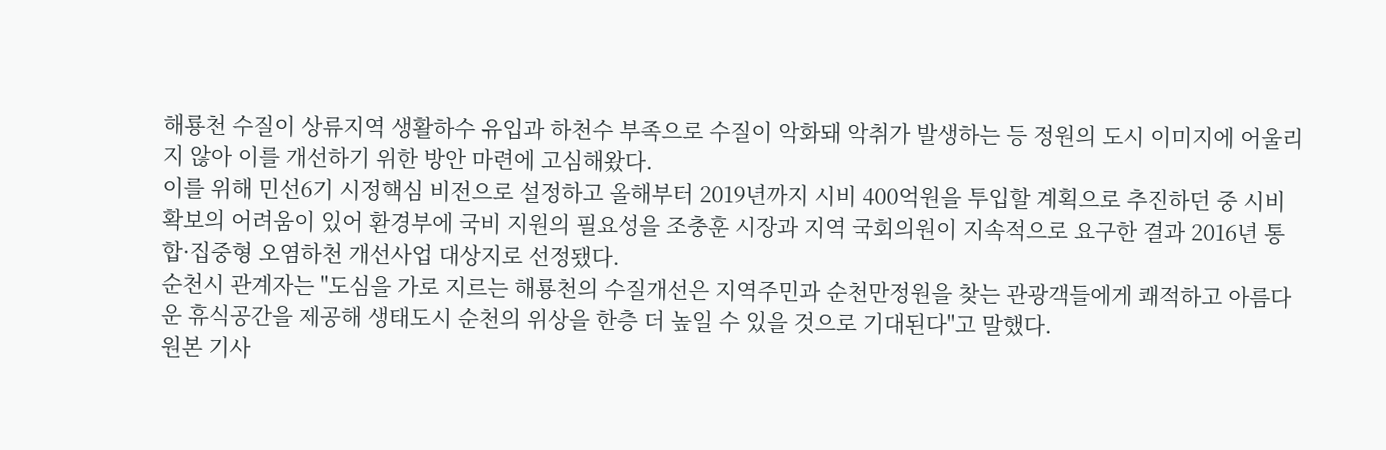해룡천 수질이 상류지역 생활하수 유입과 하천수 부족으로 수질이 악화돼 악취가 발생하는 등 정원의 도시 이미지에 어울리지 않아 이를 개선하기 위한 방안 마련에 고심해왔다.
이를 위해 민선6기 시정핵심 비전으로 설정하고 올해부터 2019년까지 시비 400억원을 투입할 계획으로 추진하던 중 시비확보의 어려움이 있어 환경부에 국비 지원의 필요성을 조충훈 시장과 지역 국회의원이 지속적으로 요구한 결과 2016년 통합·집중형 오염하천 개선사업 대상지로 선정됐다.
순천시 관계자는 "도심을 가로 지르는 해룡천의 수질개선은 지역주민과 순천만정원을 찾는 관광객들에게 쾌적하고 아름다운 휴식공간을 제공해 생태도시 순천의 위상을 한층 더 높일 수 있을 것으로 기대된다"고 말했다.
원본 기사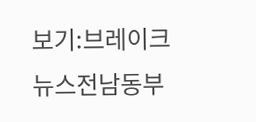보기:브레이크뉴스전남동부